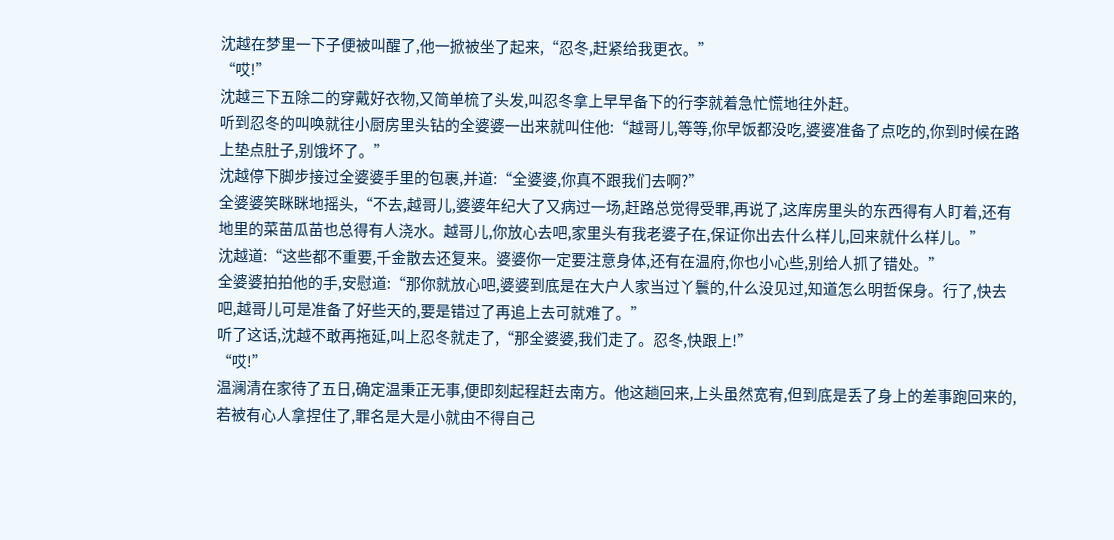沈越在梦里一下子便被叫醒了,他一掀被坐了起来,“忍冬,赶紧给我更衣。”
“哎!”
沈越三下五除二的穿戴好衣物,又简单梳了头发,叫忍冬拿上早早备下的行李就着急忙慌地往外赶。
听到忍冬的叫唤就往小厨房里头钻的全婆婆一出来就叫住他:“越哥儿,等等,你早饭都没吃,婆婆准备了点吃的,你到时候在路上垫点肚子,别饿坏了。”
沈越停下脚步接过全婆婆手里的包裹,并道:“全婆婆,你真不跟我们去啊?”
全婆婆笑眯眯地摇头,“不去,越哥儿,婆婆年纪大了又病过一场,赶路总觉得受罪,再说了,这库房里头的东西得有人盯着,还有地里的菜苗瓜苗也总得有人浇水。越哥儿,你放心去吧,家里头有我老婆子在,保证你出去什么样儿,回来就什么样儿。”
沈越道:“这些都不重要,千金散去还复来。婆婆你一定要注意身体,还有在温府,你也小心些,别给人抓了错处。”
全婆婆拍拍他的手,安慰道:“那你就放心吧,婆婆到底是在大户人家当过丫鬟的,什么没见过,知道怎么明哲保身。行了,快去吧,越哥儿可是准备了好些天的,要是错过了再追上去可就难了。”
听了这话,沈越不敢再拖延,叫上忍冬就走了,“那全婆婆,我们走了。忍冬,快跟上!”
“哎!”
温澜清在家待了五日,确定温秉正无事,便即刻起程赶去南方。他这趟回来,上头虽然宽宥,但到底是丢了身上的差事跑回来的,若被有心人拿捏住了,罪名是大是小就由不得自己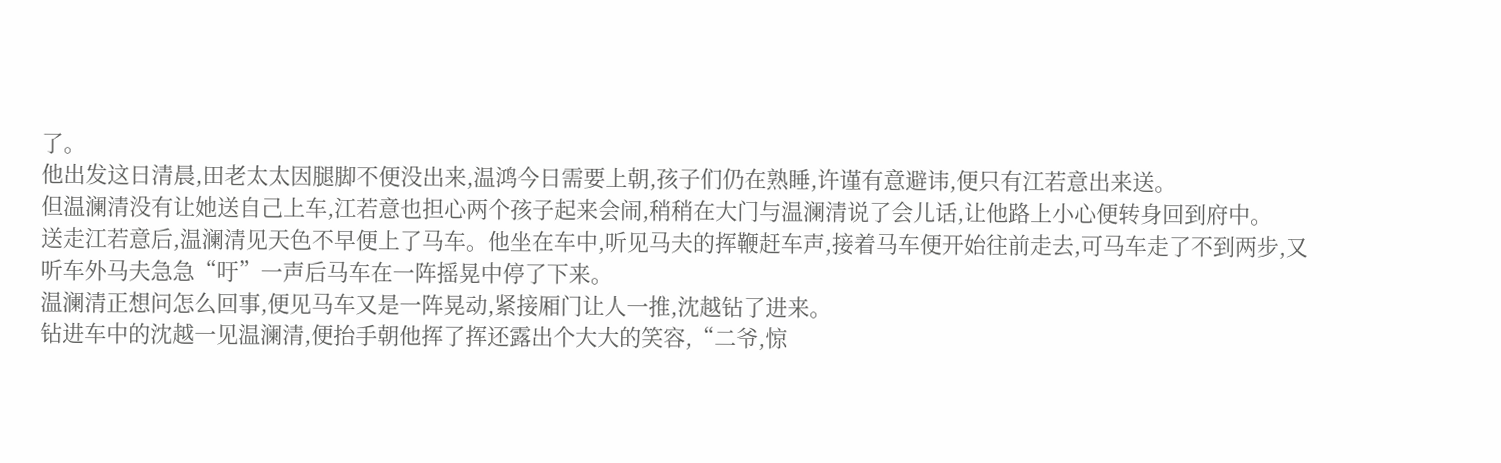了。
他出发这日清晨,田老太太因腿脚不便没出来,温鸿今日需要上朝,孩子们仍在熟睡,许谨有意避讳,便只有江若意出来送。
但温澜清没有让她送自己上车,江若意也担心两个孩子起来会闹,稍稍在大门与温澜清说了会儿话,让他路上小心便转身回到府中。
送走江若意后,温澜清见天色不早便上了马车。他坐在车中,听见马夫的挥鞭赶车声,接着马车便开始往前走去,可马车走了不到两步,又听车外马夫急急“吁”一声后马车在一阵摇晃中停了下来。
温澜清正想问怎么回事,便见马车又是一阵晃动,紧接厢门让人一推,沈越钻了进来。
钻进车中的沈越一见温澜清,便抬手朝他挥了挥还露出个大大的笑容,“二爷,惊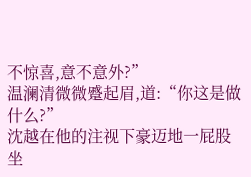不惊喜,意不意外?”
温澜清微微蹙起眉,道:“你这是做什么?”
沈越在他的注视下豪迈地一屁股坐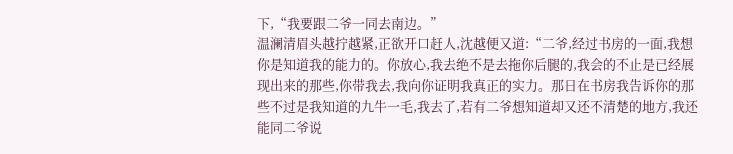下,“我要跟二爷一同去南边。”
温澜清眉头越拧越紧,正欲开口赶人,沈越便又道:“二爷,经过书房的一面,我想你是知道我的能力的。你放心,我去绝不是去拖你后腿的,我会的不止是已经展现出来的那些,你带我去,我向你证明我真正的实力。那日在书房我告诉你的那些不过是我知道的九牛一毛,我去了,若有二爷想知道却又还不清楚的地方,我还能同二爷说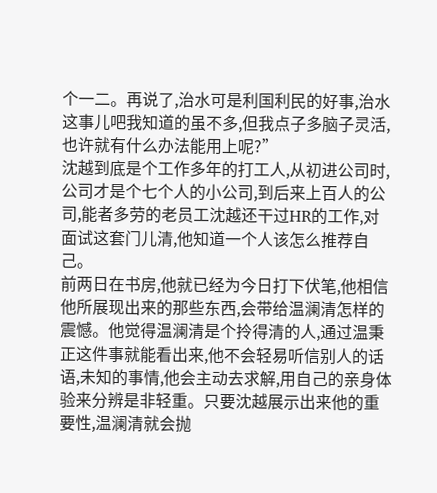个一二。再说了,治水可是利国利民的好事,治水这事儿吧我知道的虽不多,但我点子多脑子灵活,也许就有什么办法能用上呢?”
沈越到底是个工作多年的打工人,从初进公司时,公司才是个七个人的小公司,到后来上百人的公司,能者多劳的老员工沈越还干过HR的工作,对面试这套门儿清,他知道一个人该怎么推荐自己。
前两日在书房,他就已经为今日打下伏笔,他相信他所展现出来的那些东西,会带给温澜清怎样的震憾。他觉得温澜清是个拎得清的人,通过温秉正这件事就能看出来,他不会轻易听信别人的话语,未知的事情,他会主动去求解,用自己的亲身体验来分辨是非轻重。只要沈越展示出来他的重要性,温澜清就会抛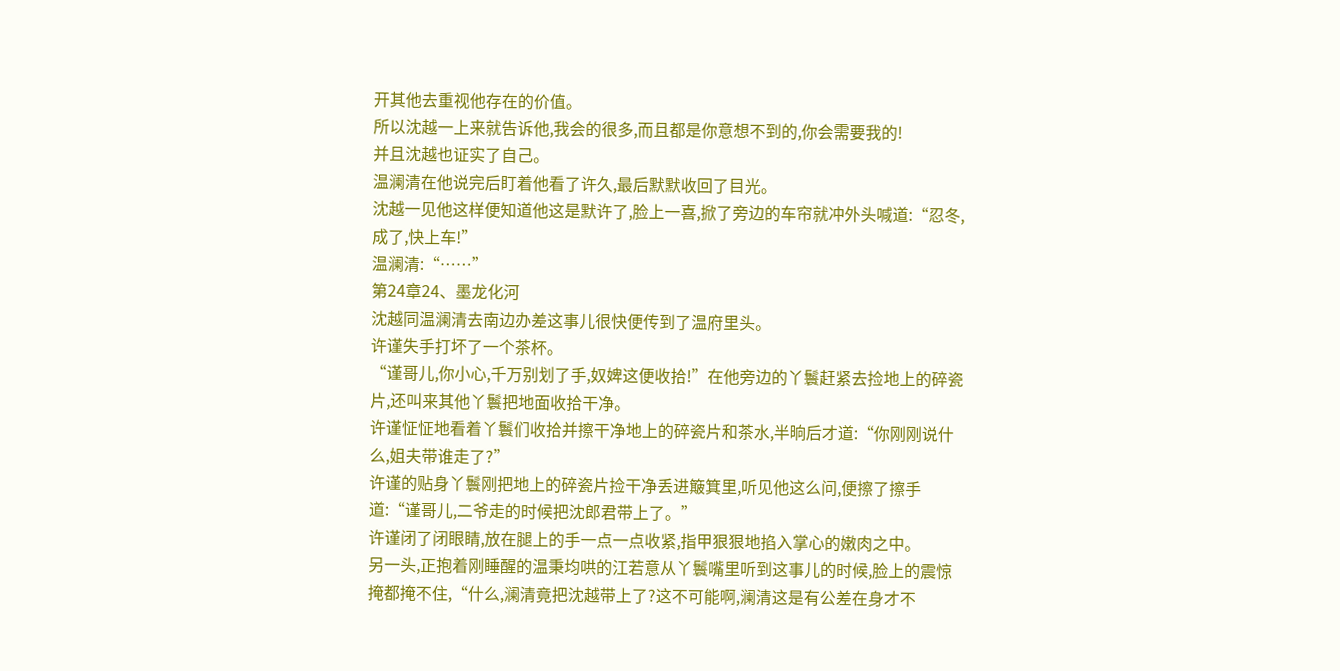开其他去重视他存在的价值。
所以沈越一上来就告诉他,我会的很多,而且都是你意想不到的,你会需要我的!
并且沈越也证实了自己。
温澜清在他说完后盯着他看了许久,最后默默收回了目光。
沈越一见他这样便知道他这是默许了,脸上一喜,掀了旁边的车帘就冲外头喊道:“忍冬,成了,快上车!”
温澜清:“……”
第24章24、墨龙化河
沈越同温澜清去南边办差这事儿很快便传到了温府里头。
许谨失手打坏了一个茶杯。
“谨哥儿,你小心,千万别划了手,奴婢这便收拾!”在他旁边的丫鬟赶紧去捡地上的碎瓷片,还叫来其他丫鬟把地面收拾干净。
许谨怔怔地看着丫鬟们收拾并擦干净地上的碎瓷片和茶水,半晌后才道:“你刚刚说什么,姐夫带谁走了?”
许谨的贴身丫鬟刚把地上的碎瓷片捡干净丢进簸箕里,听见他这么问,便擦了擦手道:“谨哥儿,二爷走的时候把沈郎君带上了。”
许谨闭了闭眼睛,放在腿上的手一点一点收紧,指甲狠狠地掐入掌心的嫩肉之中。
另一头,正抱着刚睡醒的温秉均哄的江若意从丫鬟嘴里听到这事儿的时候,脸上的震惊掩都掩不住,“什么,澜清竟把沈越带上了?这不可能啊,澜清这是有公差在身才不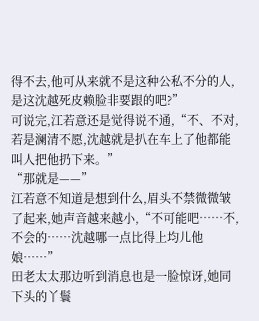得不去,他可从来就不是这种公私不分的人,是这沈越死皮赖脸非要跟的吧?”
可说完,江若意还是觉得说不通,“不、不对,若是澜清不愿,沈越就是扒在车上了他都能叫人把他扔下来。”
“那就是——”
江若意不知道是想到什么,眉头不禁微微皱了起来,她声音越来越小,“不可能吧……不,不会的……沈越哪一点比得上均儿他娘……”
田老太太那边听到消息也是一脸惊讶,她同下头的丫鬟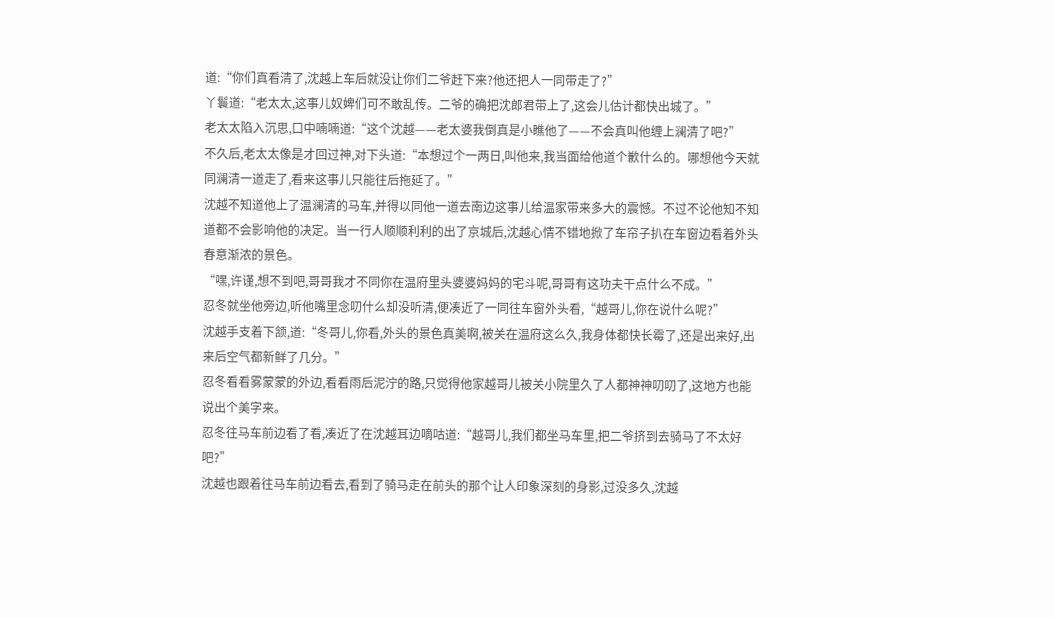道:“你们真看清了,沈越上车后就没让你们二爷赶下来?他还把人一同带走了?”
丫鬟道:“老太太,这事儿奴婢们可不敢乱传。二爷的确把沈郎君带上了,这会儿估计都快出城了。”
老太太陷入沉思,口中喃喃道:“这个沈越——老太婆我倒真是小瞧他了——不会真叫他缠上澜清了吧?”
不久后,老太太像是才回过神,对下头道:“本想过个一两日,叫他来,我当面给他道个歉什么的。哪想他今天就同澜清一道走了,看来这事儿只能往后拖延了。”
沈越不知道他上了温澜清的马车,并得以同他一道去南边这事儿给温家带来多大的震憾。不过不论他知不知道都不会影响他的决定。当一行人顺顺利利的出了京城后,沈越心情不错地掀了车帘子扒在车窗边看着外头春意渐浓的景色。
“嘿,许谨,想不到吧,哥哥我才不同你在温府里头婆婆妈妈的宅斗呢,哥哥有这功夫干点什么不成。”
忍冬就坐他旁边,听他嘴里念叨什么却没听清,便凑近了一同往车窗外头看,“越哥儿,你在说什么呢?”
沈越手支着下颔,道:“冬哥儿,你看,外头的景色真美啊,被关在温府这么久,我身体都快长霉了,还是出来好,出来后空气都新鲜了几分。”
忍冬看看雾蒙蒙的外边,看看雨后泥泞的路,只觉得他家越哥儿被关小院里久了人都神神叨叨了,这地方也能说出个美字来。
忍冬往马车前边看了看,凑近了在沈越耳边嘀咕道:“越哥儿,我们都坐马车里,把二爷挤到去骑马了不太好吧?”
沈越也跟着往马车前边看去,看到了骑马走在前头的那个让人印象深刻的身影,过没多久,沈越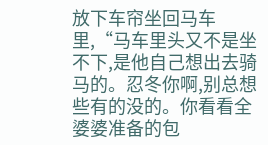放下车帘坐回马车里,“马车里头又不是坐不下,是他自己想出去骑马的。忍冬你啊,别总想些有的没的。你看看全婆婆准备的包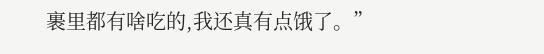裹里都有啥吃的,我还真有点饿了。”